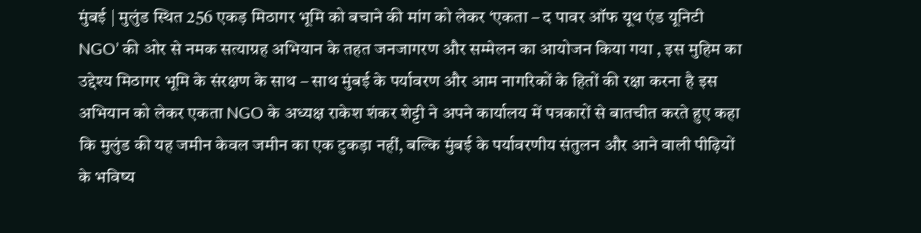मुंबई | मुलुंड स्थित 256 एकड़ मिठागर भूमि को बचाने की मांग को लेकर ‘एकता – द पावर ऑफ यूथ एंड यूनिटी NGO’ की ओर से नमक सत्याग्रह अभियान के तहत जनजागरण और सम्मेलन का आयोजन किया गया , इस मुहिम का उद्देश्य मिठागर भूमि के संरक्षण के साथ – साथ मुंबई के पर्यावरण और आम नागरिकों के हितों की रक्षा करना है इस अभियान को लेकर एकता NGO के अध्यक्ष राकेश शंकर शेट्टी ने अपने कार्यालय में पत्रकारों से बातचीत करते हुए कहा कि मुलुंड की यह जमीन केवल जमीन का एक टुकड़ा नहीं, बल्कि मुंबई के पर्यावरणीय संतुलन और आने वाली पीढ़ियों के भविष्य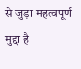से जुड़ा महत्वपूर्ण मुद्दा है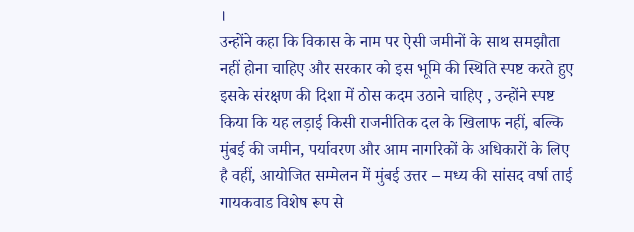।
उन्होंने कहा कि विकास के नाम पर ऐसी जमीनों के साथ समझौता नहीं होना चाहिए और सरकार को इस भूमि की स्थिति स्पष्ट करते हुए इसके संरक्षण की दिशा में ठोस कदम उठाने चाहिए , उन्होंने स्पष्ट किया कि यह लड़ाई किसी राजनीतिक दल के खिलाफ नहीं, बल्कि मुंबई की जमीन, पर्यावरण और आम नागरिकों के अधिकारों के लिए है वहीं, आयोजित सम्मेलन में मुंबई उत्तर – मध्य की सांसद वर्षा ताई गायकवाड विशेष रूप से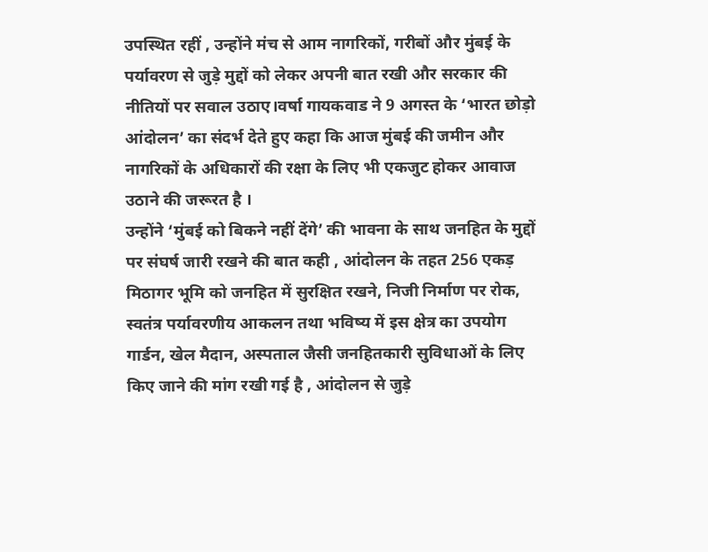उपस्थित रहीं , उन्होंने मंच से आम नागरिकों, गरीबों और मुंबई के पर्यावरण से जुड़े मुद्दों को लेकर अपनी बात रखी और सरकार की नीतियों पर सवाल उठाए।वर्षा गायकवाड ने 9 अगस्त के ‘भारत छोड़ो आंदोलन’ का संदर्भ देते हुए कहा कि आज मुंबई की जमीन और नागरिकों के अधिकारों की रक्षा के लिए भी एकजुट होकर आवाज उठाने की जरूरत है ।
उन्होंने ‘मुंबई को बिकने नहीं देंगे’ की भावना के साथ जनहित के मुद्दों पर संघर्ष जारी रखने की बात कही , आंदोलन के तहत 256 एकड़ मिठागर भूमि को जनहित में सुरक्षित रखने, निजी निर्माण पर रोक, स्वतंत्र पर्यावरणीय आकलन तथा भविष्य में इस क्षेत्र का उपयोग गार्डन, खेल मैदान, अस्पताल जैसी जनहितकारी सुविधाओं के लिए किए जाने की मांग रखी गई है , आंदोलन से जुड़े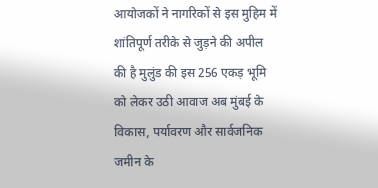आयोजकों ने नागरिकों से इस मुहिम में शांतिपूर्ण तरीके से जुड़ने की अपील की है मुलुंड की इस 256 एकड़ भूमि को लेकर उठी आवाज अब मुंबई के विकास, पर्यावरण और सार्वजनिक जमीन के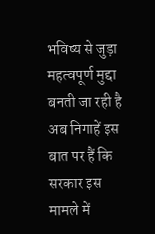भविष्य से जुड़ा महत्वपूर्ण मुद्दा बनती जा रही है अब निगाहें इस बात पर हैं कि सरकार इस मामले में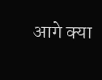आगे क्या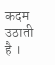कदम उठाती है ।